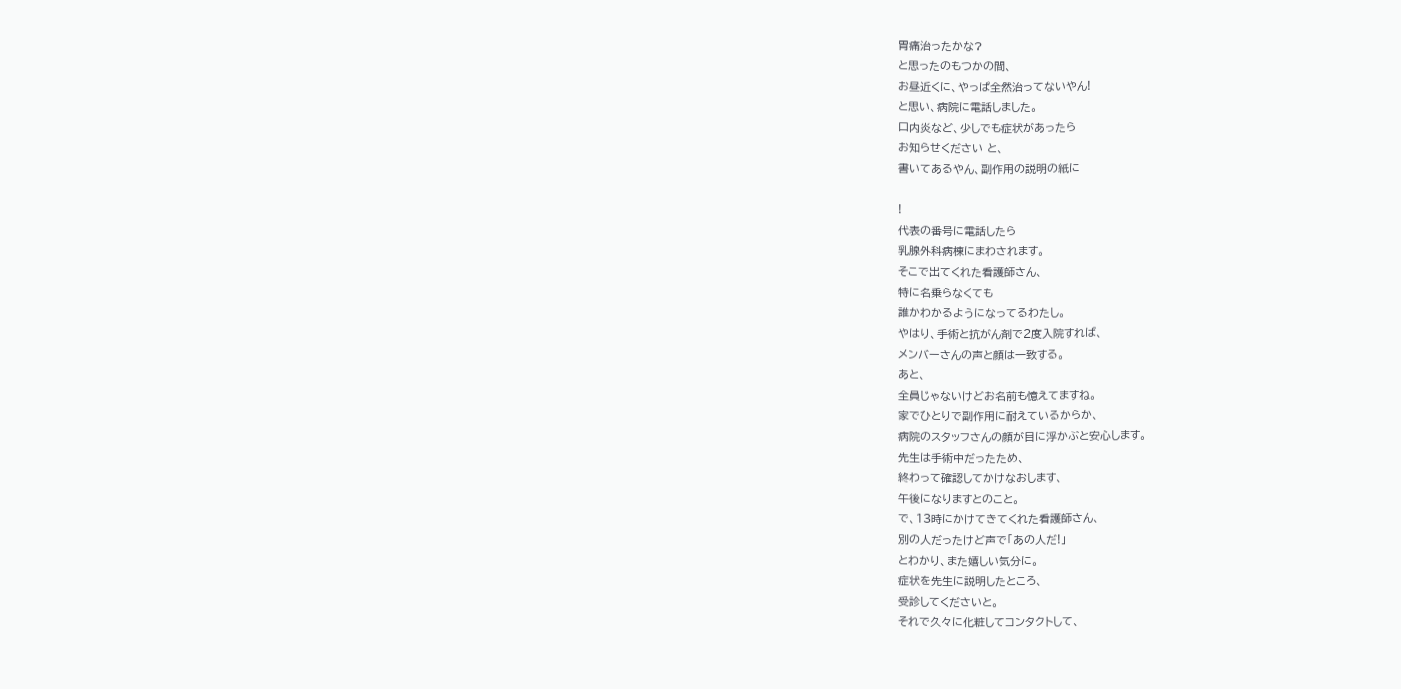胃痛治ったかな?
と思ったのもつかの間、
お昼近くに、やっぱ全然治ってないやん!
と思い、病院に電話しました。
口内炎など、少しでも症状があったら
お知らせください と、
書いてあるやん、副作用の説明の紙に

!
代表の番号に電話したら
乳腺外科病棟にまわされます。
そこで出てくれた看護師さん、
特に名乗らなくても
誰かわかるようになってるわたし。
やはり、手術と抗がん剤で2度入院すれば、
メンバーさんの声と顔は一致する。
あと、
全員じゃないけどお名前も憶えてますね。
家でひとりで副作用に耐えているからか、
病院のスタッフさんの顔が目に浮かぶと安心します。
先生は手術中だったため、
終わって確認してかけなおします、
午後になりますとのこと。
で、13時にかけてきてくれた看護師さん、
別の人だったけど声で「あの人だ!」
とわかり、また嬉しい気分に。
症状を先生に説明したところ、
受診してくださいと。
それで久々に化粧してコンタクトして、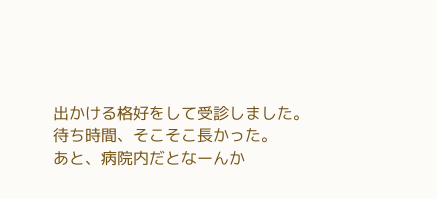出かける格好をして受診しました。
待ち時間、そこそこ長かった。
あと、病院内だとなーんか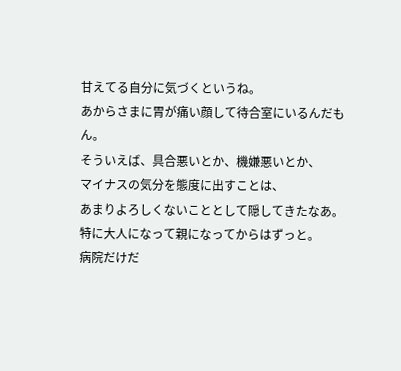甘えてる自分に気づくというね。
あからさまに胃が痛い顔して待合室にいるんだもん。
そういえば、具合悪いとか、機嫌悪いとか、
マイナスの気分を態度に出すことは、
あまりよろしくないこととして隠してきたなあ。
特に大人になって親になってからはずっと。
病院だけだ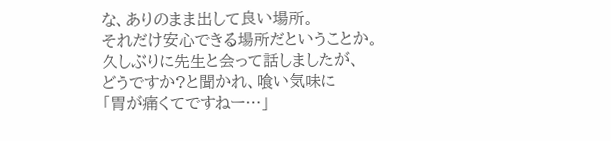な、ありのまま出して良い場所。
それだけ安心できる場所だということか。
久しぶりに先生と会って話しましたが、
どうですか?と聞かれ、喰い気味に
「胃が痛くてですねー…」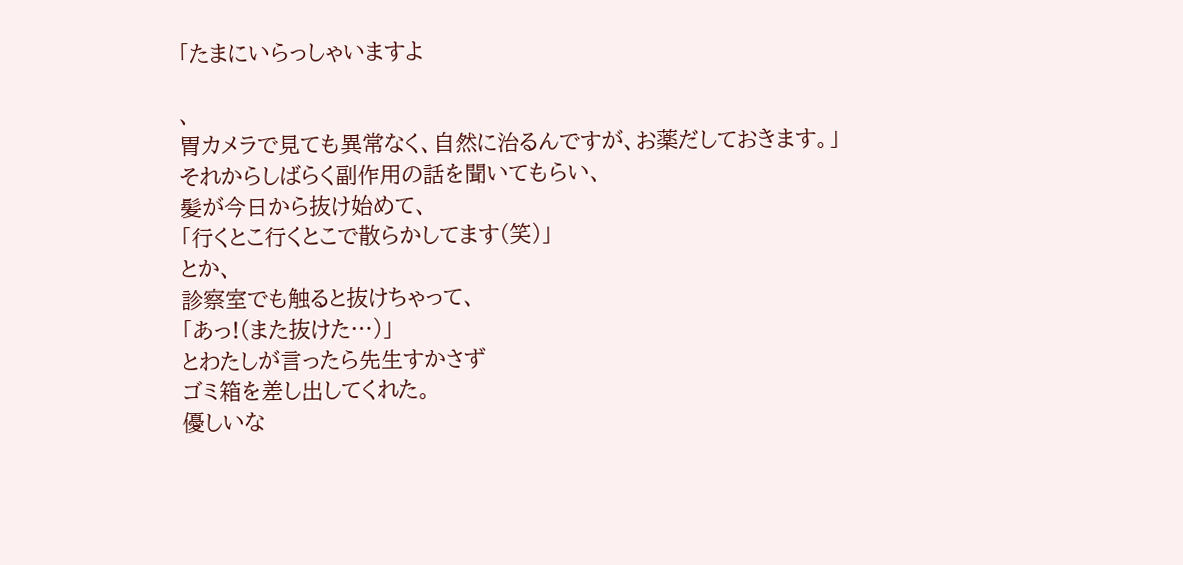「たまにいらっしゃいますよ

、
胃カメラで見ても異常なく、自然に治るんですが、お薬だしておきます。」
それからしばらく副作用の話を聞いてもらい、
髪が今日から抜け始めて、
「行くとこ行くとこで散らかしてます(笑)」
とか、
診察室でも触ると抜けちゃって、
「あっ!(また抜けた…)」
とわたしが言ったら先生すかさず
ゴミ箱を差し出してくれた。
優しいな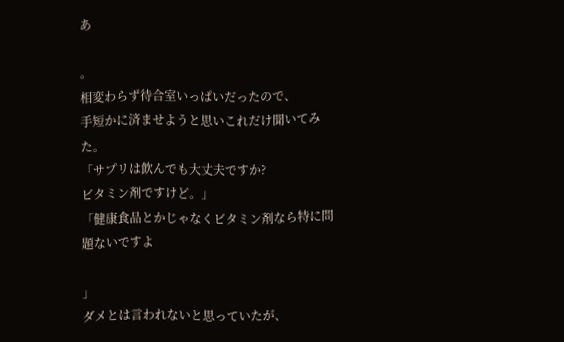あ

。
相変わらず待合室いっぱいだったので、
手短かに済ませようと思いこれだけ聞いてみた。
「サプリは飲んでも大丈夫ですか?
ビタミン剤ですけど。」
「健康食品とかじゃなくビタミン剤なら特に問題ないですよ

」
ダメとは言われないと思っていたが、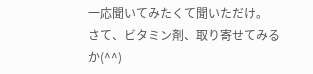一応聞いてみたくて聞いただけ。
さて、ビタミン剤、取り寄せてみるか(^^)